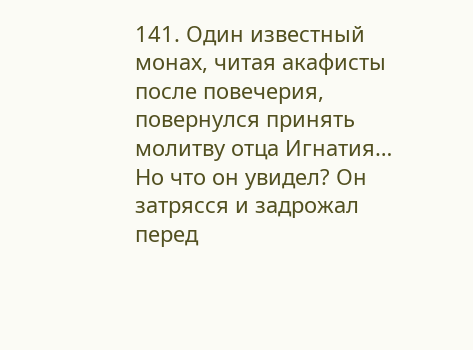141. Один известный монах, читая акафисты после повечерия, повернулся принять молитву отца Игнатия… Но что он увидел? Он затрясся и задрожал перед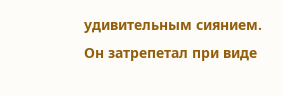удивительным сиянием. Он затрепетал при виде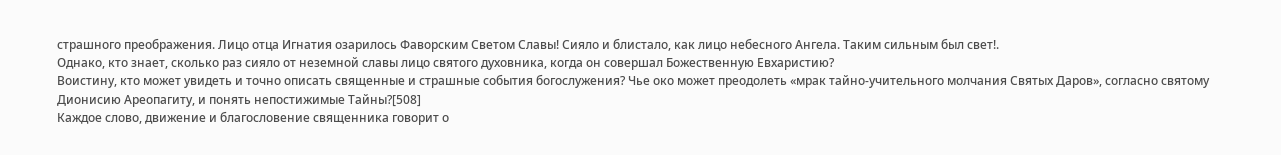страшного преображения. Лицо отца Игнатия озарилось Фаворским Светом Славы! Сияло и блистало, как лицо небесного Ангела. Таким сильным был свет!.
Однако, кто знает, сколько раз сияло от неземной славы лицо святого духовника, когда он совершал Божественную Евхаристию?
Воистину, кто может увидеть и точно описать священные и страшные события богослужения? Чье око может преодолеть «мрак тайно-учительного молчания Святых Даров», согласно святому Дионисию Ареопагиту, и понять непостижимые Тайны?[508]
Каждое слово, движение и благословение священника говорит о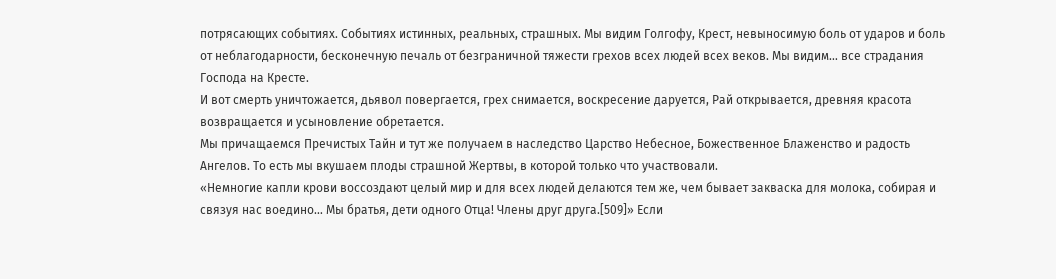потрясающих событиях. Событиях истинных, реальных, страшных. Мы видим Голгофу, Крест, невыносимую боль от ударов и боль от неблагодарности, бесконечную печаль от безграничной тяжести грехов всех людей всех веков. Мы видим… все страдания Господа на Кресте.
И вот смерть уничтожается, дьявол повергается, грех снимается, воскресение даруется, Рай открывается, древняя красота возвращается и усыновление обретается.
Мы причащаемся Пречистых Тайн и тут же получаем в наследство Царство Небесное, Божественное Блаженство и радость Ангелов. То есть мы вкушаем плоды страшной Жертвы, в которой только что участвовали.
«Немногие капли крови воссоздают целый мир и для всех людей делаются тем же, чем бывает закваска для молока, собирая и связуя нас воедино… Мы братья, дети одного Отца! Члены друг друга.[509]» Если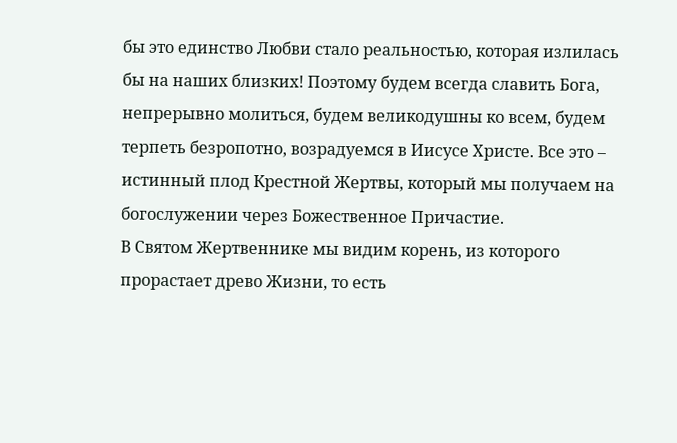бы это единство Любви стало реальностью, которая излилась бы на наших близких! Поэтому будем всегда славить Бога, непрерывно молиться, будем великодушны ко всем, будем терпеть безропотно, возрадуемся в Иисусе Христе. Все это – истинный плод Крестной Жертвы, который мы получаем на богослужении через Божественное Причастие.
В Святом Жертвеннике мы видим корень, из которого прорастает древо Жизни, то есть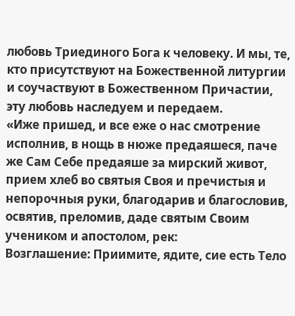любовь Триединого Бога к человеку. И мы, те, кто присутствуют на Божественной литургии и соучаствуют в Божественном Причастии, эту любовь наследуем и передаем.
«Иже пришед, и все еже о нас смотрение исполнив, в нощь в нюже предаяшеся, паче же Сам Себе предаяше за мирский живот, прием хлеб во святыя Своя и пречистыя и непорочныя руки, благодарив и благословив, освятив, преломив, даде святым Своим учеником и апостолом, рек:
Возглашение: Приимите, ядите, сие есть Тело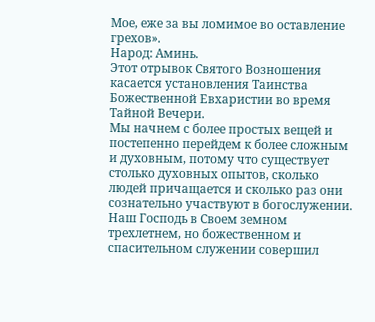Мое, еже за вы ломимое во оставление грехов».
Народ: Аминь.
Этот отрывок Святого Возношения касается установления Таинства Божественной Евхаристии во время Тайной Вечери.
Мы начнем с более простых вещей и постепенно перейдем к более сложным и духовным, потому что существует столько духовных опытов, сколько людей причащается и сколько раз они сознательно участвуют в богослужении.
Наш Господь в Своем земном трехлетнем, но божественном и спасительном служении совершил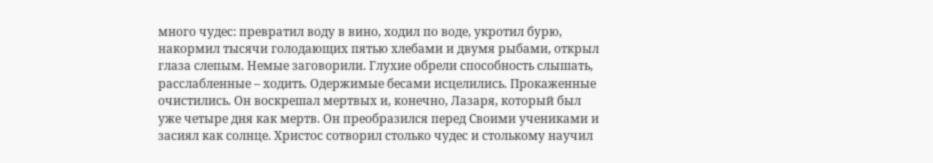много чудес: превратил воду в вино, ходил по воде, укротил бурю, накормил тысячи голодающих пятью хлебами и двумя рыбами, открыл глаза слепым. Немые заговорили. Глухие обрели способность слышать, расслабленные – ходить. Одержимые бесами исцелились. Прокаженные очистились. Он воскрешал мертвых и, конечно, Лазаря, который был уже четыре дня как мертв. Он преобразился перед Своими учениками и засиял как солнце. Христос сотворил столько чудес и столькому научил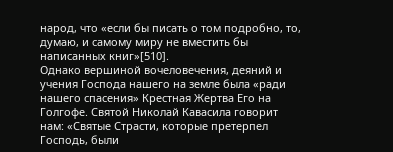народ, что «если бы писать о том подробно, то, думаю, и самому миру не вместить бы написанных книг»[510].
Однако вершиной вочеловечения, деяний и учения Господа нашего на земле была «ради нашего спасения» Крестная Жертва Его на Голгофе. Святой Николай Кавасила говорит нам: «Святые Страсти, которые претерпел Господь, были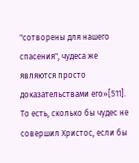"сотворены для нашего спасения", чудеса же являются просто доказательствами его»[511]. То есть, сколько бы чудес не совершил Христос, если бы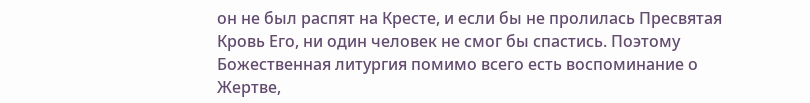он не был распят на Кресте, и если бы не пролилась Пресвятая Кровь Его, ни один человек не смог бы спастись. Поэтому Божественная литургия помимо всего есть воспоминание о Жертве,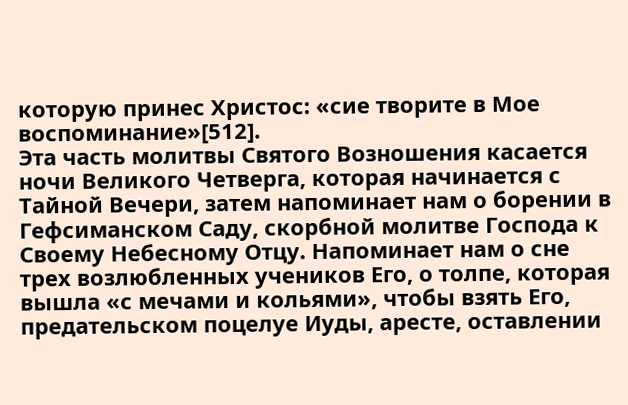которую принес Христос: «сие творите в Мое воспоминание»[512].
Эта часть молитвы Святого Возношения касается ночи Великого Четверга, которая начинается с Тайной Вечери, затем напоминает нам о борении в Гефсиманском Саду, скорбной молитве Господа к Своему Небесному Отцу. Напоминает нам о сне трех возлюбленных учеников Его, о толпе, которая вышла «с мечами и кольями», чтобы взять Его, предательском поцелуе Иуды, аресте, оставлении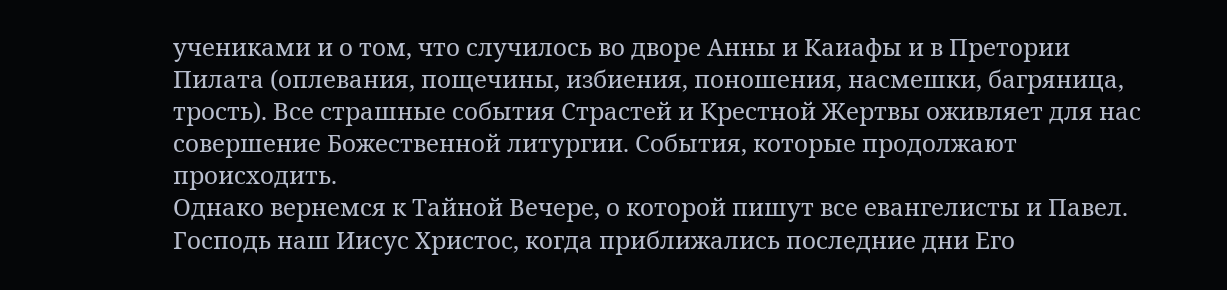учениками и о том, что случилось во дворе Анны и Каиафы и в Претории Пилата (оплевания, пощечины, избиения, поношения, насмешки, багряница, трость). Все страшные события Страстей и Крестной Жертвы оживляет для нас совершение Божественной литургии. События, которые продолжают происходить.
Однако вернемся к Тайной Вечере, о которой пишут все евангелисты и Павел. Господь наш Иисус Христос, когда приближались последние дни Его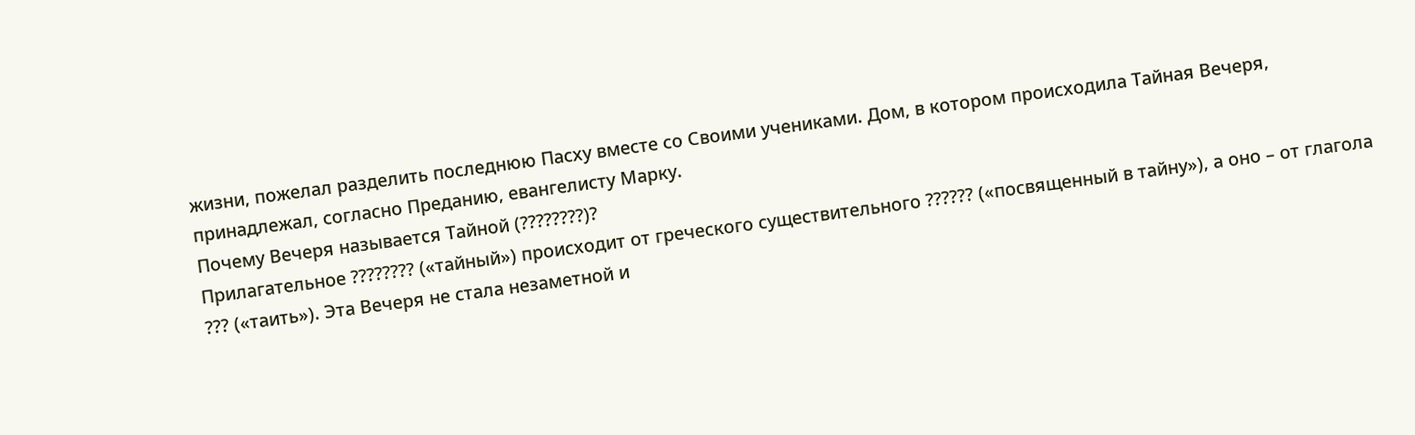жизни, пожелал разделить последнюю Пасху вместе со Своими учениками. Дом, в котором происходила Тайная Вечеря, принадлежал, согласно Преданию, евангелисту Марку.
Почему Вечеря называется Тайной (????????)?
Прилагательное ???????? («тайный») происходит от греческого существительного ?????? («посвященный в тайну»), а оно – от глагола ??? («таить»). Эта Вечеря не стала незаметной и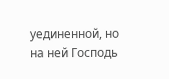уединенной, но на ней Господь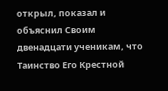открыл, показал и объяснил Своим двенадцати ученикам, что Таинство Его Крестной